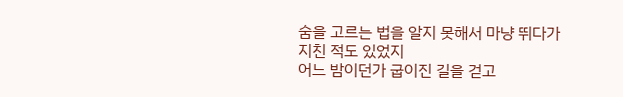숨을 고르는 법을 알지 못해서 마냥 뛰다가 지친 적도 있었지
어느 밤이던가 굽이진 길을 걷고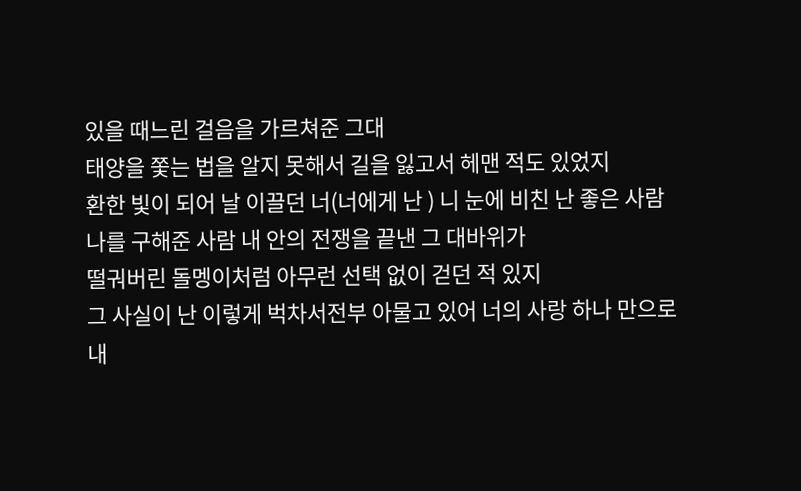있을 때느린 걸음을 가르쳐준 그대
태양을 쫓는 법을 알지 못해서 길을 잃고서 헤맨 적도 있었지
환한 빛이 되어 날 이끌던 너(너에게 난 ) 니 눈에 비친 난 좋은 사람
나를 구해준 사람 내 안의 전쟁을 끝낸 그 대바위가
떨궈버린 돌멩이처럼 아무런 선택 없이 걷던 적 있지
그 사실이 난 이렇게 벅차서전부 아물고 있어 너의 사랑 하나 만으로
내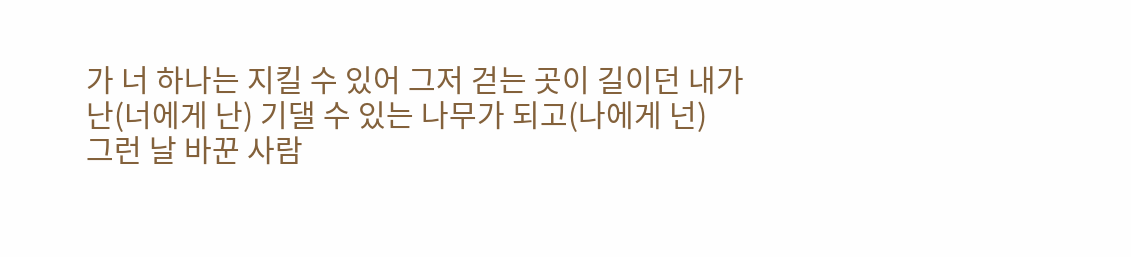가 너 하나는 지킬 수 있어 그저 걷는 곳이 길이던 내가
난(너에게 난) 기댈 수 있는 나무가 되고(나에게 넌)
그런 날 바꾼 사람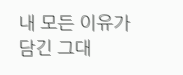내 모든 이유가 담긴 그대